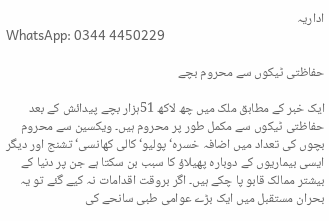اداریہ
WhatsApp: 0344 4450229

حفاظتی ٹیکوں سے محروم بچے

ایک خبر کے مطابق ملک میں چھ لاکھ 51ہزار بچے پیدائش کے بعد حفاظتی ٹیکوں سے مکمل طور پر محروم ہیں۔ ویکسین سے محروم بچوں کی تعداد میں اضافہ خسرہ‘ پولیو‘ کالی کھانسی‘ تشنج اور دیگر ایسی بیماریوں کے دوبارہ پھیلاؤ کا سبب بن سکتا ہے جن پر دنیا کے بیشتر ممالک قابو پا چکے ہیں۔ اگر بروقت اقدامات نہ کیے گئے تو یہ بحران مستقبل میں ایک بڑے عوامی طبی سانحے کی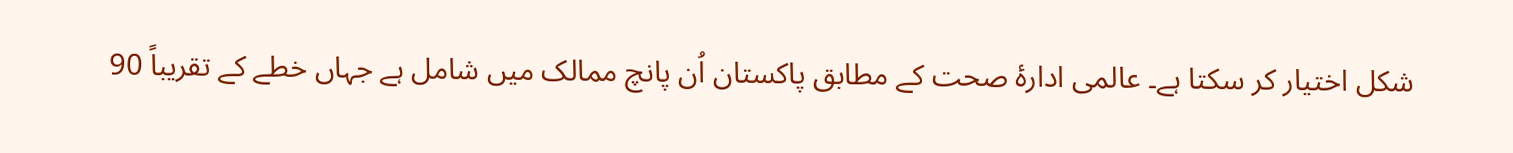شکل اختیار کر سکتا ہے۔ عالمی ادارۂ صحت کے مطابق پاکستان اُن پانچ ممالک میں شامل ہے جہاں خطے کے تقریباً 90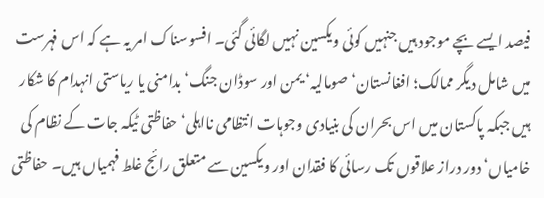فیصد ایسے بچے موجود ہیں جنہیں کوئی ویکسین نہیں لگائی گئی۔ افسوسناک امر یہ ہے کہ اس فہرست میں شامل دیگر ممالک؛ افغانستان‘ صومالیہ‘ یمن اور سوڈان جنگ‘ بدامنی یا ریاستی انہدام کا شکار ہیں جبکہ پاکستان میں اس بحران کی بنیادی وجوہات انتظامی نااہلی‘ حفاظتی ٹیکہ جات کے نظام کی خامیاں‘ دور دراز علاقوں تک رسائی کا فقدان اور ویکسین سے متعلق رائج غلط فہمیاں ہیں۔ حفاظتی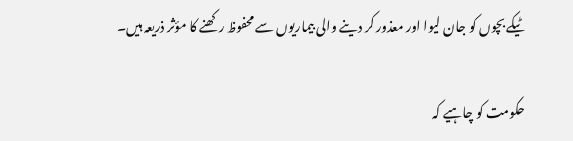ٹیکے بچوں کو جان لیوا اور معذور کر دینے والی بیماریوں سے محفوظ رکھنے کا مؤثر ذریعہ ہیں۔

حکومت کو چاہیے کہ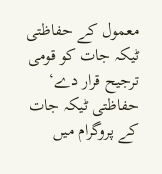معمول کے حفاظتی ٹیکہ جات کو قومی ترجیح قرار دے‘ حفاظتی ٹیکہ جات کے پروگرام میں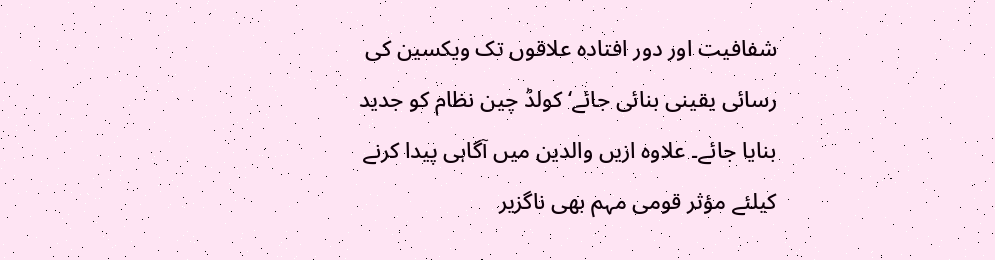شفافیت اور دور افتادہ علاقوں تک ویکسین کی رسائی یقینی بنائی جائے‘ کولڈ چین نظام کو جدید بنایا جائے۔ علاوہ ازیں والدین میں آگاہی پیدا کرنے کیلئے مؤثر قومی مہم بھی ناگزیر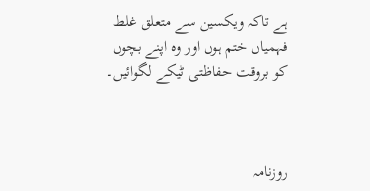ہے تاکہ ویکسین سے متعلق غلط فہمیاں ختم ہوں اور وہ اپنے بچوں کو بروقت حفاظتی ٹیکے لگوائیں۔



روزنامہ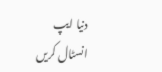دنیا ایپ انسٹال کریں